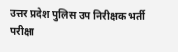उत्तर प्रदेश पुलिस उप निरीक्षक भर्ती परीक्षा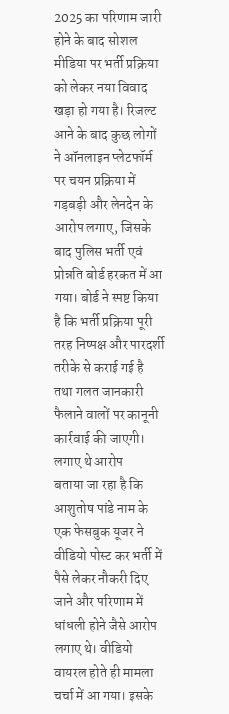2025 का परिणाम जारी होने के बाद सोशल मीडिया पर भर्ती प्रक्रिया को लेकर नया विवाद खड़ा हो गया है। रिजल्ट आने के बाद कुछ लोगों ने ऑनलाइन प्लेटफॉर्म पर चयन प्रक्रिया में गड़बड़ी और लेनदेन के आरोप लगाए, जिसके बाद पुलिस भर्ती एवं प्रोन्नति बोर्ड हरकत में आ गया। बोर्ड ने स्पष्ट किया है कि भर्ती प्रक्रिया पूरी तरह निष्पक्ष और पारदर्शी तरीके से कराई गई है तथा गलत जानकारी फैलाने वालों पर कानूनी कार्रवाई की जाएगी।
लगाए थे आरोप
बताया जा रहा है कि आशुतोष पांडे नाम के एक फेसबुक यूजर ने वीडियो पोस्ट कर भर्ती में पैसे लेकर नौकरी दिए जाने और परिणाम में धांधली होने जैसे आरोप लगाए थे। वीडियो वायरल होते ही मामला चर्चा में आ गया। इसके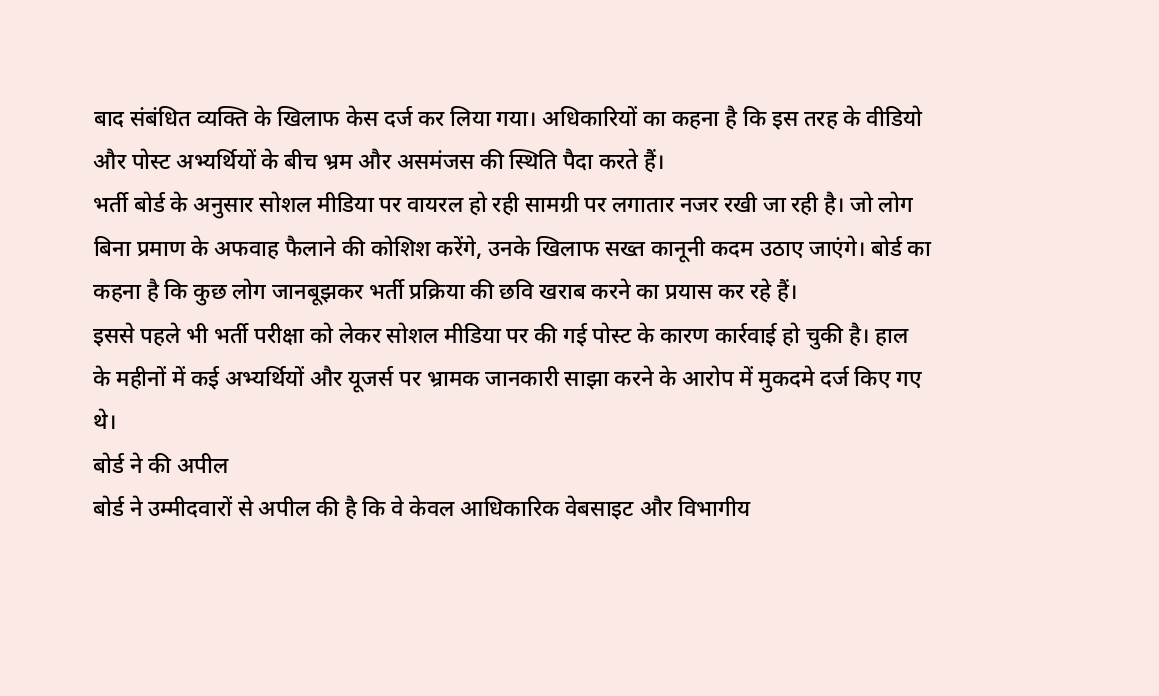बाद संबंधित व्यक्ति के खिलाफ केस दर्ज कर लिया गया। अधिकारियों का कहना है कि इस तरह के वीडियो और पोस्ट अभ्यर्थियों के बीच भ्रम और असमंजस की स्थिति पैदा करते हैं।
भर्ती बोर्ड के अनुसार सोशल मीडिया पर वायरल हो रही सामग्री पर लगातार नजर रखी जा रही है। जो लोग बिना प्रमाण के अफवाह फैलाने की कोशिश करेंगे, उनके खिलाफ सख्त कानूनी कदम उठाए जाएंगे। बोर्ड का कहना है कि कुछ लोग जानबूझकर भर्ती प्रक्रिया की छवि खराब करने का प्रयास कर रहे हैं।
इससे पहले भी भर्ती परीक्षा को लेकर सोशल मीडिया पर की गई पोस्ट के कारण कार्रवाई हो चुकी है। हाल के महीनों में कई अभ्यर्थियों और यूजर्स पर भ्रामक जानकारी साझा करने के आरोप में मुकदमे दर्ज किए गए थे।
बोर्ड ने की अपील
बोर्ड ने उम्मीदवारों से अपील की है कि वे केवल आधिकारिक वेबसाइट और विभागीय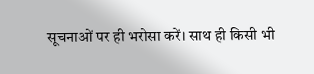सूचनाओं पर ही भरोसा करें। साथ ही किसी भी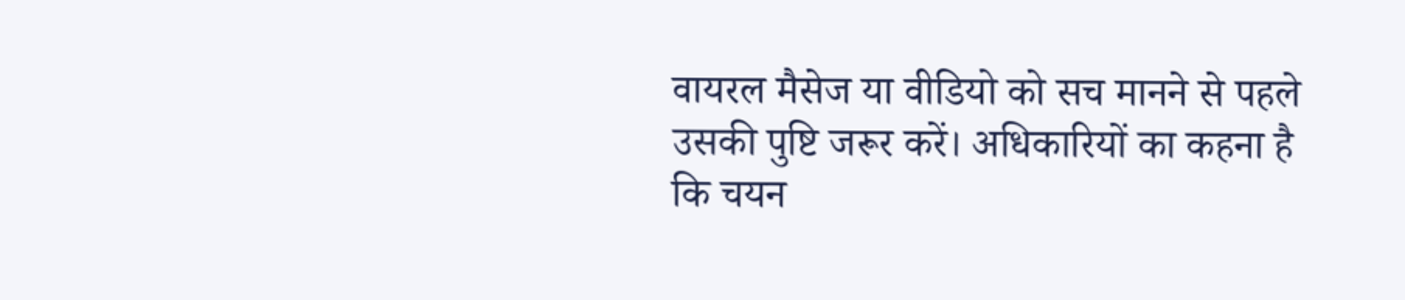वायरल मैसेज या वीडियो को सच मानने से पहले उसकी पुष्टि जरूर करें। अधिकारियों का कहना है कि चयन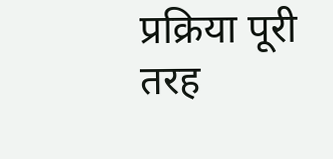प्रक्रिया पूरी तरह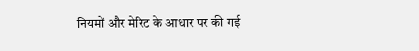नियमों और मेरिट के आधार पर की गई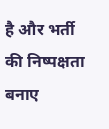है और भर्ती की निष्पक्षता बनाए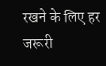रखने के लिए हर जरूरी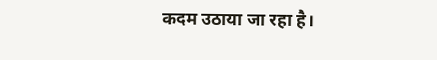कदम उठाया जा रहा है।